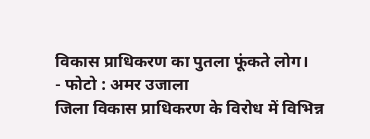विकास प्राधिकरण का पुतला फूंकते लोग।
- फोटो : अमर उजाला
जिला विकास प्राधिकरण के विरोध में विभिन्न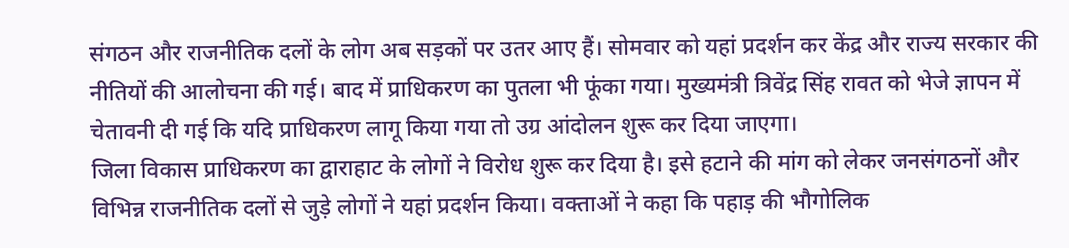संगठन और राजनीतिक दलों के लोग अब सड़कों पर उतर आए हैं। सोमवार को यहां प्रदर्शन कर केंद्र और राज्य सरकार की नीतियों की आलोचना की गई। बाद में प्राधिकरण का पुतला भी फूंका गया। मुख्यमंत्री त्रिवेंद्र सिंह रावत को भेजे ज्ञापन में चेतावनी दी गई कि यदि प्राधिकरण लागू किया गया तो उग्र आंदोलन शुरू कर दिया जाएगा।
जिला विकास प्राधिकरण का द्वाराहाट के लोगों ने विरोध शुरू कर दिया है। इसे हटाने की मांग को लेकर जनसंगठनों और विभिन्न राजनीतिक दलों से जुड़े लोगों ने यहां प्रदर्शन किया। वक्ताओं ने कहा कि पहाड़ की भौगोलिक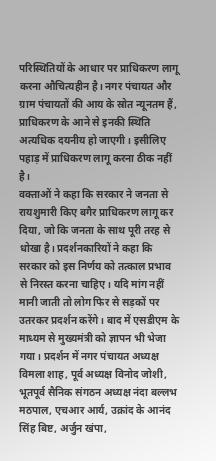परिस्थितियों के आधार पर प्राधिकरण लागू करना औचित्यहीन है। नगर पंचायत और ग्राम पंचायतों की आय के स्रोत न्यूनतम हैं, प्राधिकरण के आने से इनकी स्थिति अत्यधिक दयनीय हो जाएगी। इसीलिए पहाड़ में प्राधिकरण लागू करना ठीक नहीं है।
वक्ताओं ने कहा कि सरकार ने जनता से रायशुमारी किए बगैर प्राधिकरण लागू कर दिया, जो कि जनता के साथ पूरी तरह से धोखा है। प्रदर्शनकारियों ने कहा कि सरकार को इस निर्णय को तत्काल प्रभाव से निरस्त करना चाहिए। यदि मांग नहीं मानी जाती तो लोग फिर से सड़कों पर उतरकर प्रदर्शन करेंगे। बाद में एसडीएम के माध्यम से मुख्यमंत्री को ज्ञापन भी भेजा गया। प्रदर्शन में नगर पंचायत अध्यक्ष विमला शाह, पूर्व अध्यक्ष विनोद जोशी, भूतपूर्व सैनिक संगठन अध्यक्ष नंदा बल्लभ मठपाल, एचआर आर्य, उक्रांद के आनंद सिंह बिष्ट, अर्जुन खंपा,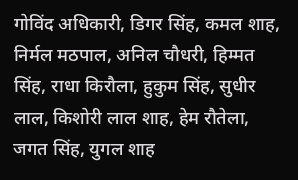गोविंद अधिकारी, डिगर सिंह, कमल शाह, निर्मल मठपाल, अनिल चौधरी, हिम्मत सिंह, राधा किरौला, हुकुम सिंह, सुधीर लाल, किशोरी लाल शाह, हेम रौतेला, जगत सिंह, युगल शाह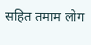सहित तमाम लोग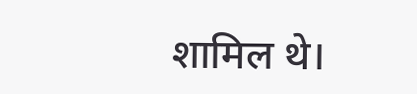शामिल थे।